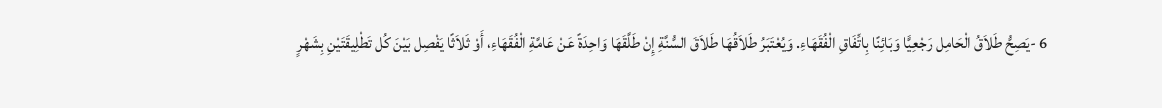6 -يَصِحُّ طَلاَقُ الْحَامِل رَجْعِيًّا وَبَائِنًا بِاتِّفَاقِ الْفُقَهَاءِ. وَيُعْتَبَرُ طَلاَقُهَا طَلاَقَ السُّنَّةِ إِنْ طَلَّقَهَا وَاحِدَةً عَنْ عَامَّةِ الْفُقَهَاءِ، أَوْ ثَلاَثًا يَفْصِل بَيْنَ كُل تَطْلِيقَتَيْنِ بِشَهْرٍ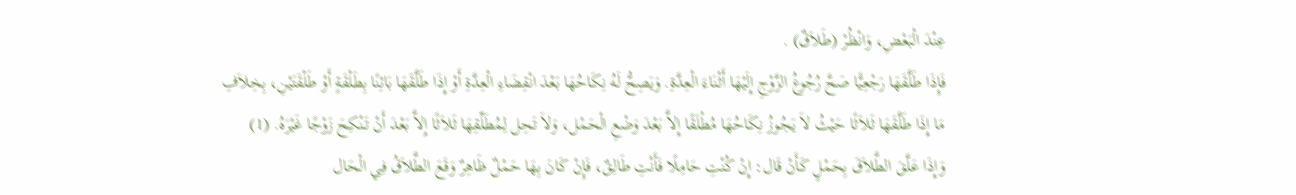عِنْدَ الْبَعْضِ، وَانْظُرْ (طَلاَقٌ) .
فَإِذَا طَلَّقَهَا رَجْعِيًّا صَحَّ رُجُوعُ الزَّوْجِ إِلَيْهَا أَثْنَاءَ الْعِدَّةِ. وَيَصِحُّ لَهُ نِكَاحُهَا بَعْدَ انْقِضَاءِ الْعِدَّةِ أَوْ إِذَا طَلَّقَهَا بَائِنًا بِطَلْقَةٍ أَوْ طَلْقَتَيْنِ، بِخِلاَفِ مَا إِذَا طَلَّقَهَا ثَلاَثًا حَيْثُ لاَ يَجُوزُ نِكَاحُهَا مُطْلَقًا إِلاَّ بَعْدَ وَضْعِ الْحَمْل، وَلاَ تَحِل لِمُطَلِّقِهَا ثَلاَثًا إِلاَّ بَعْدَ أَنْ تَنْكِحَ زَوْجًا غَيْرَهُ. (1)
وَإِذَا عَلَّقَ الطَّلاَقَ بِحَمْلٍ كَأَنْ قَال: إِنْ كُنْتِ حَامِلًا فَأَنْتِ طَالِقٌ، فَإِنْ كَانَ بِهَا حَمْلٌ ظَاهِرٌ وَقَعَ الطَّلاَقُ فِي الْحَال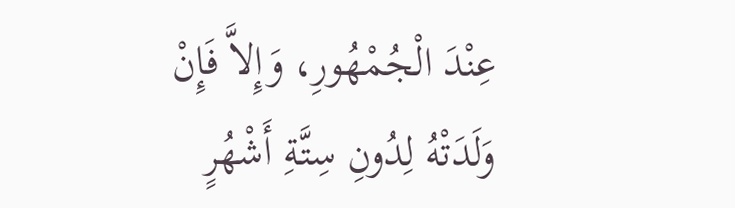عِنْدَ الْجُمْهُورِ، وَإِلاَّ فَإِنْ وَلَدَتْهُ لِدُونِ سِتَّةِ أَشْهُرٍ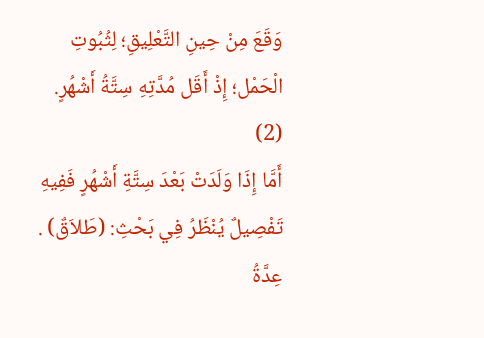وَقَعَ مِنْ حِينِ التَّعْلِيقِ؛ لِثُبُوتِ الْحَمْل؛ إِذْ أَقَل مُدَّتِهِ سِتَّةُ أَشْهُرٍ. (2)
أَمَّا إِذَا وَلَدَتْ بَعْدَ سِتَّةِ أَشْهُرٍ فَفِيهِ تَفْصِيلٌ يُنْظَرُ فِي بَحْثِ: (طَلاَقٌ) .
عِدَّةُ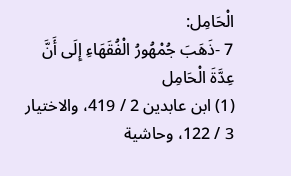الْحَامِل:
7 -ذَهَبَ جُمْهُورُ الْفُقَهَاءِ إِلَى أَنَّ عِدَّةَ الْحَامِل
(1) ابن عابدين 2 / 419، والاختيار 3 / 122، وحاشية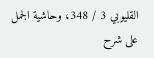القليوبي 3 / 348، وحاشية الجمل على شرح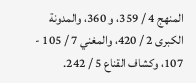المنهج 4 / 359، و 360، والمدونة الكبرى 2 / 420، والمغني 7 / 105 - 107، وكشاف القناع 5 / 242.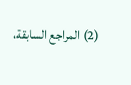(2) المراجع السابقة،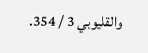والقليوبي 3 / 354.